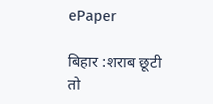ePaper

बिहार :शराब छूटी तो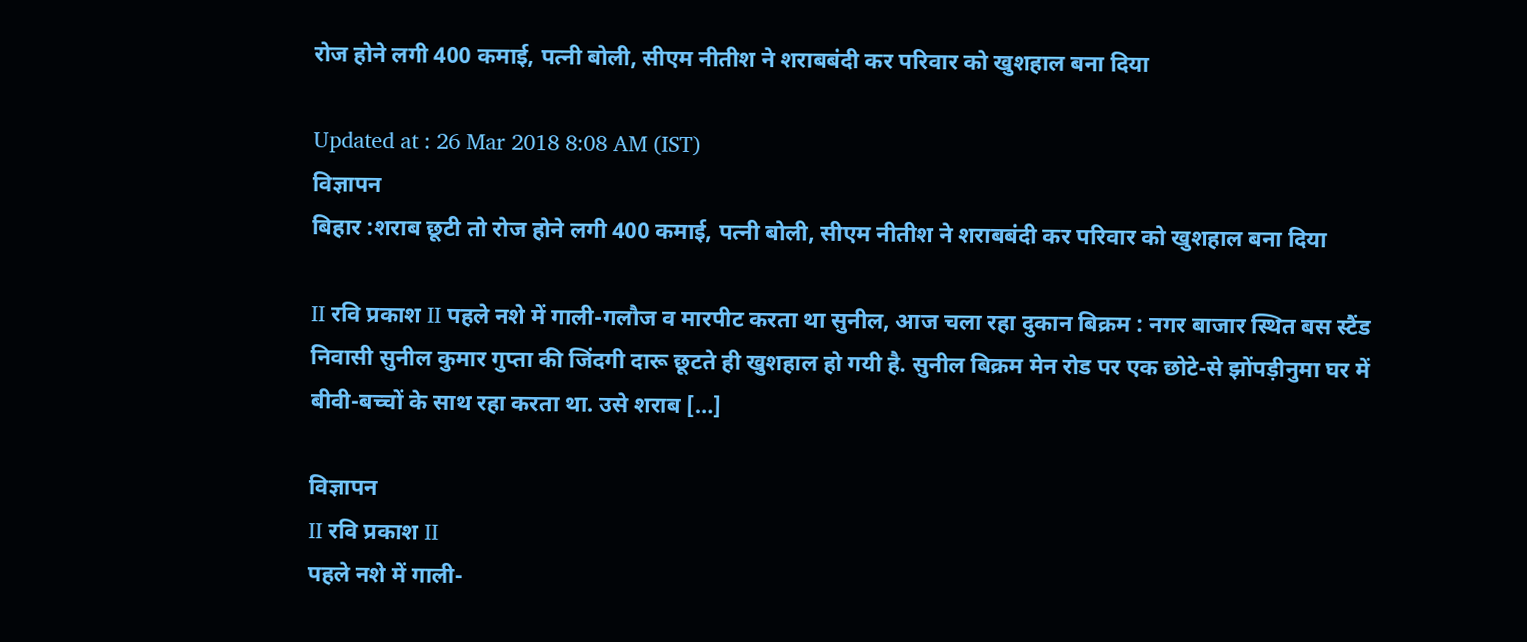रोज होने लगी 400 कमाई, पत्नी बोली, सीएम नीतीश ने शराबबंदी कर परिवार को खुशहाल बना दिया

Updated at : 26 Mar 2018 8:08 AM (IST)
विज्ञापन
बिहार :शराब छूटी तो रोज होने लगी 400 कमाई, पत्नी बोली, सीएम नीतीश ने शराबबंदी कर परिवार को खुशहाल बना दिया

II रवि प्रकाश II पहले नशे में गाली-गलौज व मारपीट करता था सुनील, आज चला रहा दुकान बिक्रम : नगर बाजार स्थित बस स्टैंड निवासी सुनील कुमार गुप्ता की जिंदगी दारू छूटते ही खुशहाल हो गयी है. सुनील बिक्रम मेन रोड पर एक छोटे-से झोंपड़ीनुमा घर में बीवी-बच्चों के साथ रहा करता था. उसे शराब […]

विज्ञापन
II रवि प्रकाश II
पहले नशे में गाली-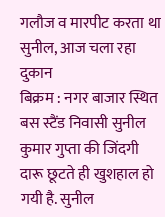गलौज व मारपीट करता था सुनील, आज चला रहा दुकान
बिक्रम : नगर बाजार स्थित बस स्टैंड निवासी सुनील कुमार गुप्ता की जिंदगी दारू छूटते ही खुशहाल हो गयी है. सुनील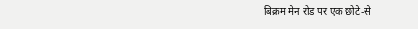बिक्रम मेन रोड पर एक छोटे-से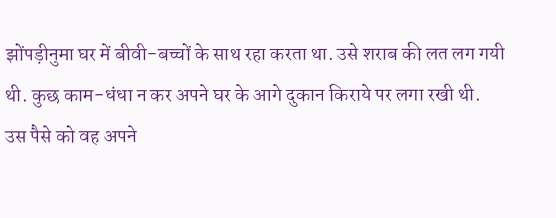झोंपड़ीनुमा घर में बीवी-बच्चों के साथ रहा करता था. उसे शराब की लत लग गयी थी. कुछ काम-धंधा न कर अपने घर के आगे दुकान किराये पर लगा रखी थी.
उस पैसे को वह अपने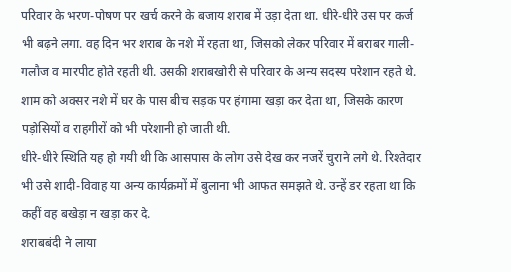परिवार के भरण-पोषण पर खर्च करने के बजाय शराब में उड़ा देता था. धीरे-धीरे उस पर कर्ज भी बढ़ने लगा. वह दिन भर शराब के नशे में रहता था, जिसको लेकर परिवार में बराबर गाली-गलौज व मारपीट होते रहती थी. उसकी शराबखोरी से परिवार के अन्य सदस्य परेशान रहते थे. शाम को अक्सर नशे में घर के पास बीच सड़क पर हंगामा खड़ा कर देता था, जिसके कारण पड़ोसियों व राहगीरों को भी परेशानी हो जाती थी.
धीरे-धीरे स्थिति यह हो गयी थी कि आसपास के लोग उसे देख कर नजरें चुराने लगे थे. रिश्तेदार भी उसे शादी-विवाह या अन्य कार्यक्रमों में बुलाना भी आफत समझते थे. उन्हें डर रहता था कि कहीं वह बखेड़ा न खड़ा कर दे.
शराबबंदी ने लाया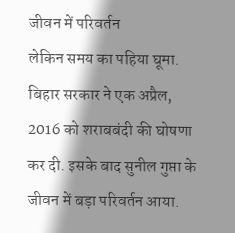जीवन में परिवर्तन
लेकिन समय का पहिया घूमा. बिहार सरकार ने एक अप्रैल, 2016 को शराबबंदी की घोषणा कर दी. इसके बाद सुनील गुप्ता के जीवन में बड़ा परिवर्तन आया.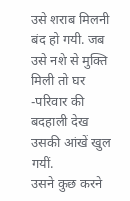उसे शराब मिलनी बंद हो गयी. जब उसे नशे से मुक्ति मिली तो घर -परिवार की बदहाली देख उसकी आंखें खुल गयीं.
उसने कुछ करने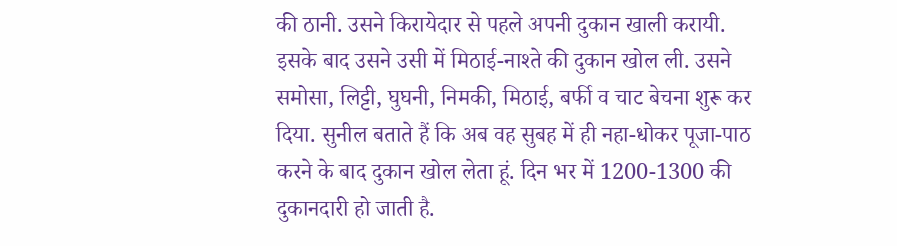की ठानी. उसने किरायेदार से पहले अपनी दुकान खाली करायी. इसके बाद उसने उसी में मिठाई-नाश्ते की दुकान खोल ली. उसने समोसा, लिट्टी, घुघनी, निमकी, मिठाई, बर्फी व चाट बेचना शुरू कर दिया. सुनील बताते हैं कि अब वह सुबह में ही नहा-धोकर पूजा-पाठ करने के बाद दुकान खोल लेता हूं. दिन भर में 1200-1300 की दुकानदारी हो जाती है.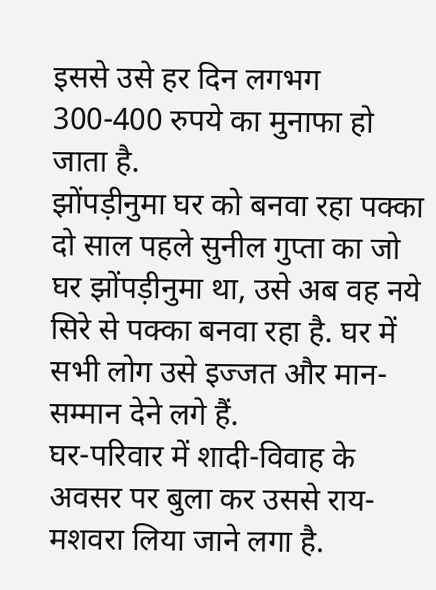इससे उसे हर दिन लगभग 300-400 रुपये का मुनाफा हो जाता है.
झोंपड़ीनुमा घर को बनवा रहा पक्का
दो साल पहले सुनील गुप्ता का जो घर झोंपड़ीनुमा था, उसे अब वह नये सिरे से पक्का बनवा रहा है. घर में सभी लोग उसे इज्जत और मान-सम्मान देने लगे हैं.
घर-परिवार में शादी-विवाह के अवसर पर बुला कर उससे राय- मशवरा लिया जाने लगा है.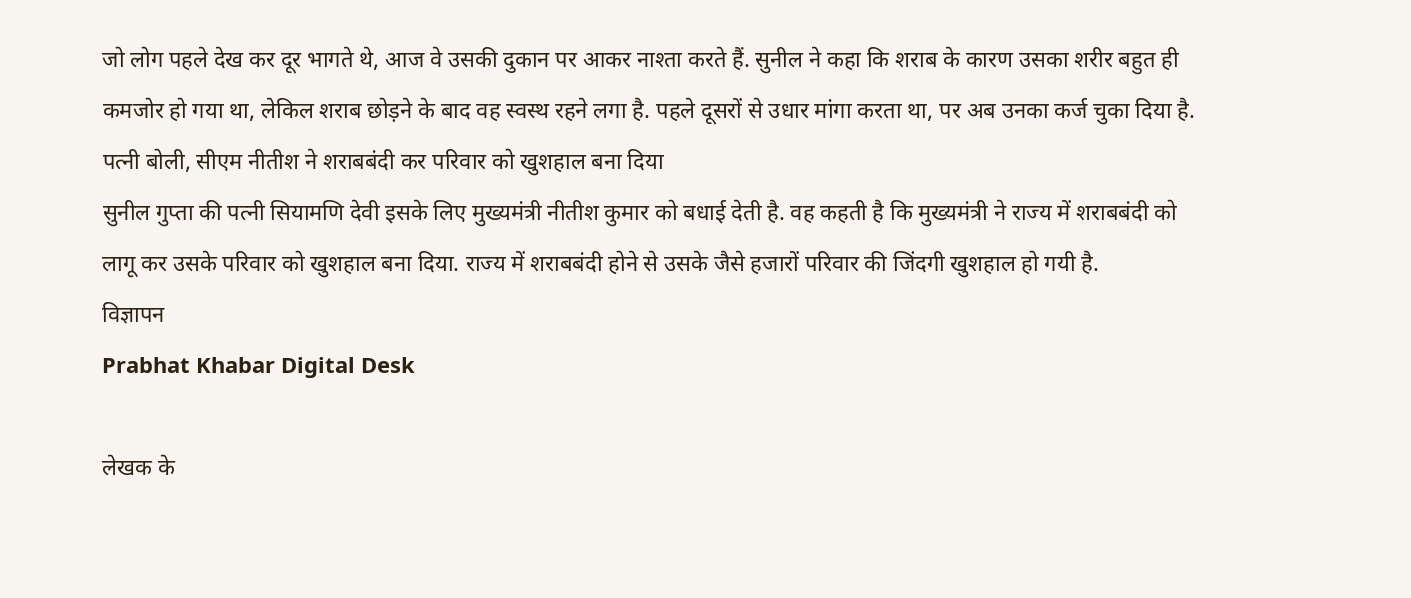जो लोग पहले देख कर दूर भागते थे, आज वे उसकी दुकान पर आकर नाश्ता करते हैं. सुनील ने कहा कि शराब के कारण उसका शरीर बहुत ही कमजोर हो गया था, लेकिल शराब छोड़ने के बाद वह स्वस्थ रहने लगा है. पहले दूसरों से उधार मांगा करता था, पर अब उनका कर्ज चुका दिया है.
पत्नी बोली, सीएम नीतीश ने शराबबंदी कर परिवार को खुशहाल बना दिया
सुनील गुप्ता की पत्नी सियामणि देवी इसके लिए मुख्यमंत्री नीतीश कुमार को बधाई देती है. वह कहती है कि मुख्यमंत्री ने राज्य में शराबबंदी को लागू कर उसके परिवार को खुशहाल बना दिया. राज्य में शराबबंदी होने से उसके जैसे हजारों परिवार की जिंदगी खुशहाल हो गयी है.
विज्ञापन
Prabhat Khabar Digital Desk

लेखक के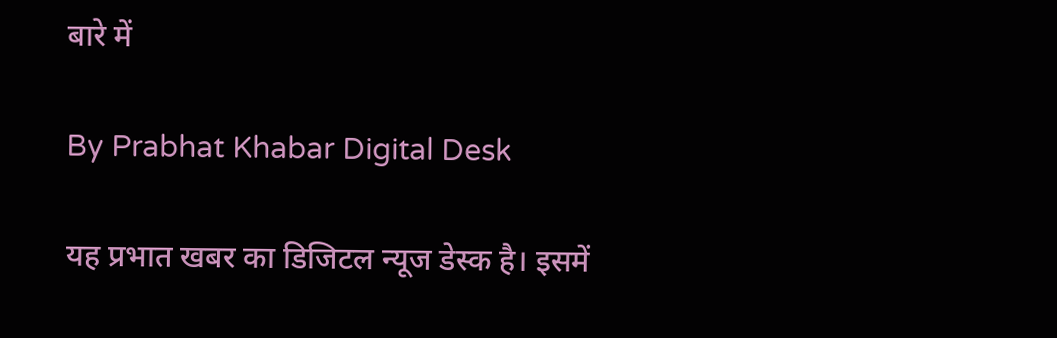बारे में

By Prabhat Khabar Digital Desk

यह प्रभात खबर का डिजिटल न्यूज डेस्क है। इसमें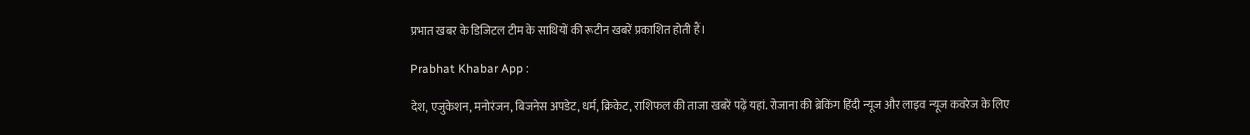प्रभात खबर के डिजिटल टीम के साथियों की रूटीन खबरें प्रकाशित होती हैं।

Prabhat Khabar App :

देश, एजुकेशन, मनोरंजन, बिजनेस अपडेट, धर्म, क्रिकेट, राशिफल की ताजा खबरें पढ़ें यहां. रोजाना की ब्रेकिंग हिंदी न्यूज और लाइव न्यूज कवरेज के लिए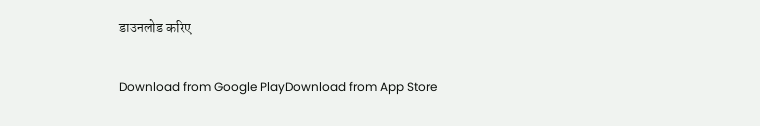डाउनलोड करिए

Download from Google PlayDownload from App Store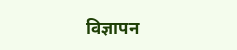विज्ञापन